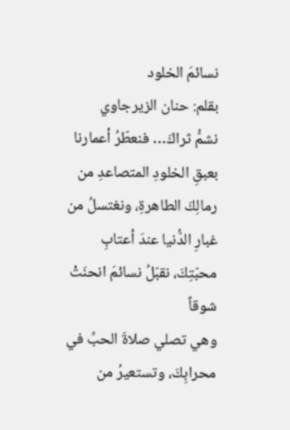نسائمَ الخلود
بقلم: حنان الزيرجاوي
نشمُّ ثراكَ… فنعطّرُ أعمارنا بعبقِ الخلودِ المتصاعدِ من رمالِكَ الطاهرةِ، ونغتسلُ من غبارِ الدُّنيا عندَ أعتابِ محبّتِكَ، نقبّلُ نسائمَ انحنَتْ شوقاً
وهي تصلي صلاةَ الحبِّ في محرابِكَ، وتستعيرُ من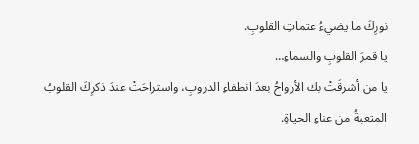نورِكَ ما يضيءُ عتماتِ القلوبِ.
يا قمرَ القلوبِ والسماءِ…
يا من أشرقَتْ بك الأرواحُ بعدَ انطفاءِ الدروبِ، واستراحَتْ عندَ ذكرِكَ القلوبُ المتعبةُ من عناءِ الحياةِ.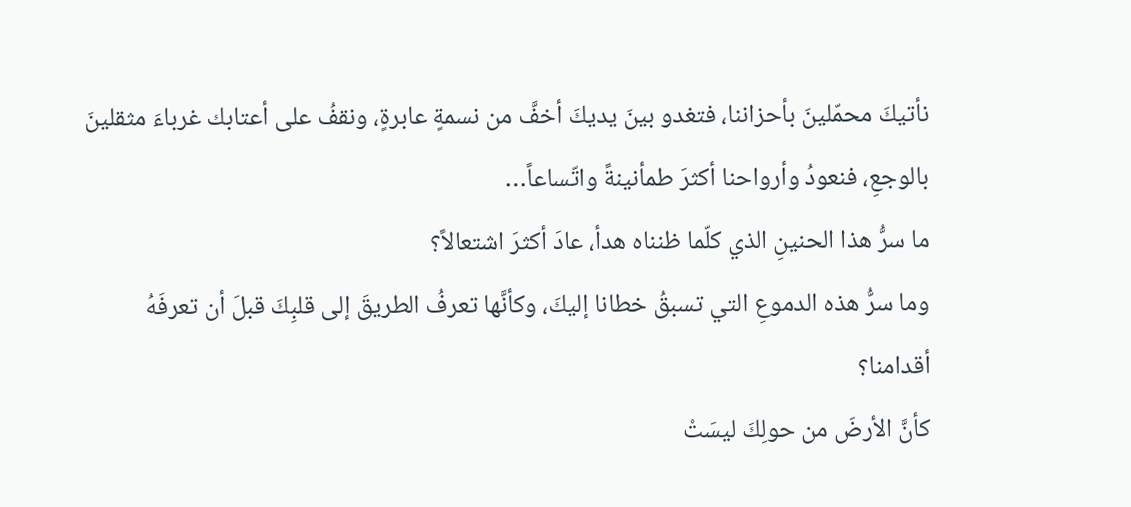نأتيكَ محمّلينَ بأحزاننا، فتغدو بينَ يديكَ أخفَّ من نسمةٍ عابرةٍ، ونقفُ على أعتابك غرباءَ مثقلينَ بالوجعِ، فنعودُ وأرواحنا أكثرَ طمأنينةً واتّساعاً…
ما سرُّ هذا الحنينِ الذي كلّما ظنناه هدأ، عادَ أكثرَ اشتعالاً؟
وما سرُّ هذه الدموعِ التي تسبقُ خطانا إليكَ، وكأنَّها تعرفُ الطريقَ إلى قلبِكَ قبلَ أن تعرفَهُ أقدامنا؟
كأنَّ الأرضَ من حولِكَ ليسَتْ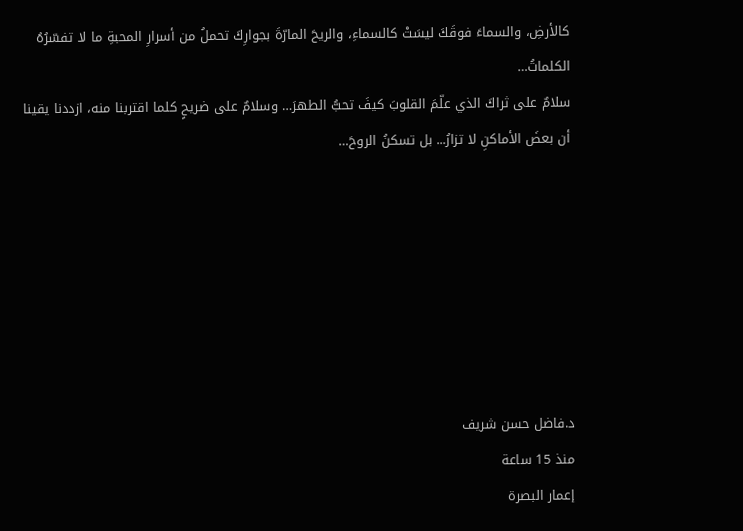كالأرضِ، والسماءَ فوقَكَ ليسَتْ كالسماءِ، والريحَ المارّةَ بجوارِكَ تحملُ من أسرارِ المحبةِ ما لا تفسّرُهُ الكلماتُ…
سلامٌ على ثراكَ الذي علّمَ القلوبَ كيفَ تحبُّ الطهرَ… وسلامٌ على ضريحٍ كلما اقتربنا منه، ازددنا يقينا أن بعضَ الأماكنِ لا تزارُ... بل تسكنُ الروحَ…







د.فاضل حسن شريف
منذ 15 ساعة
إعمار البصرة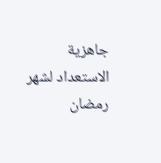جاهزية الاستعداد لشهر رمضان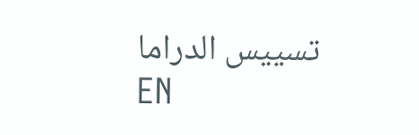تسييس الدراما
EN